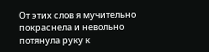От этих слов я мучительно покраснела и невольно потянула руку к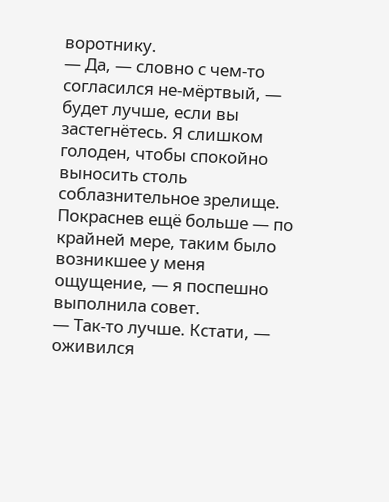воротнику.
— Да, — словно с чем-то согласился не-мёртвый, — будет лучше, если вы застегнётесь. Я слишком голоден, чтобы спокойно выносить столь соблазнительное зрелище.
Покраснев ещё больше — по крайней мере, таким было возникшее у меня ощущение, — я поспешно выполнила совет.
— Так-то лучше. Кстати, — оживился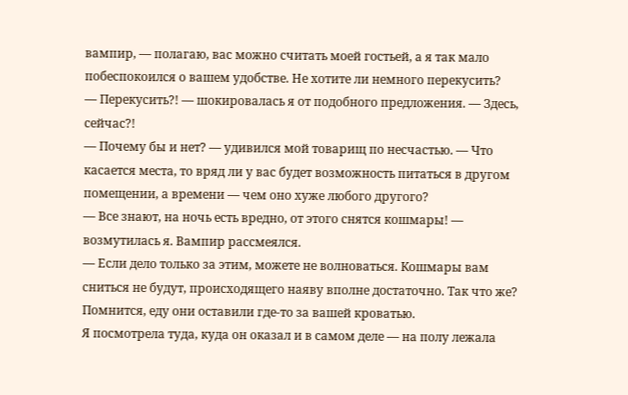вампир, — полагаю, вас можно считать моей гостьей, а я так мало побеспокоился о вашем удобстве. Не хотите ли немного перекусить?
— Перекусить?! — шокировалась я от подобного предложения. — Здесь, сейчас?!
— Почему бы и нет? — удивился мой товарищ по несчастью. — Что касается места, то вряд ли у вас будет возможность питаться в другом помещении, а времени — чем оно хуже любого другого?
— Все знают, на ночь есть вредно, от этого снятся кошмары! — возмутилась я. Вампир рассмеялся.
— Если дело только за этим, можете не волноваться. Кошмары вам сниться не будут, происходящего наяву вполне достаточно. Так что же? Помнится, еду они оставили где-то за вашей кроватью.
Я посмотрела туда, куда он оказал и в самом деле — на полу лежала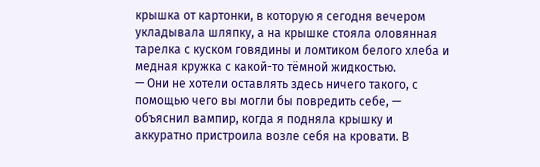крышка от картонки, в которую я сегодня вечером укладывала шляпку, а на крышке стояла оловянная тарелка с куском говядины и ломтиком белого хлеба и медная кружка с какой-то тёмной жидкостью.
— Они не хотели оставлять здесь ничего такого, с помощью чего вы могли бы повредить себе, — объяснил вампир, когда я подняла крышку и аккуратно пристроила возле себя на кровати. В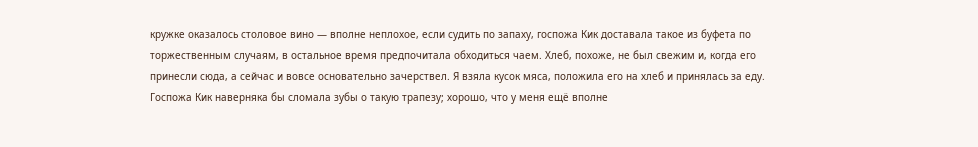кружке оказалось столовое вино — вполне неплохое, если судить по запаху, госпожа Кик доставала такое из буфета по торжественным случаям, в остальное время предпочитала обходиться чаем. Хлеб, похоже, не был свежим и, когда его принесли сюда, а сейчас и вовсе основательно зачерствел. Я взяла кусок мяса, положила его на хлеб и принялась за еду. Госпожа Кик наверняка бы сломала зубы о такую трапезу; хорошо, что у меня ещё вполне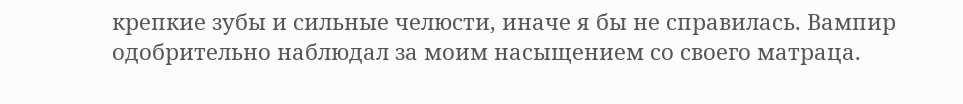крепкие зубы и сильные челюсти, иначе я бы не справилась. Вампир одобрительно наблюдал за моим насыщением со своего матраца.